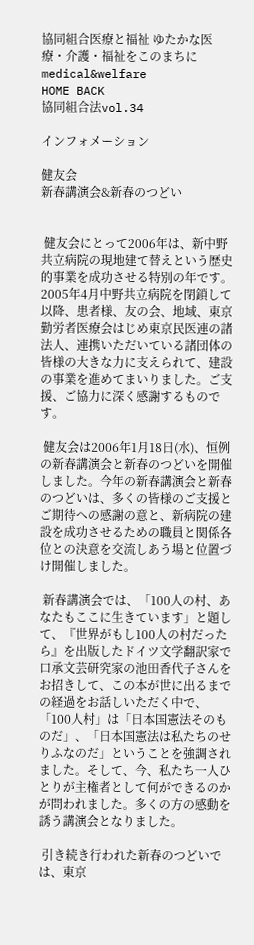協同組合医療と福祉 ゆたかな医療・介護・福祉をこのまちに medical&welfare
HOME BACK
協同組合法vol.34

インフォメーション

健友会
新春講演会&新春のつどい


 健友会にとって2006年は、新中野共立病院の現地建て替えという歴史的事業を成功させる特別の年です。2005年4月中野共立病院を閉鎖して以降、患者様、友の会、地域、東京勤労者医療会はじめ東京民医連の諸法人、連携いただいている諸団体の皆様の大きな力に支えられて、建設の事業を進めてまいりました。ご支援、ご協力に深く感謝するものです。

 健友会は2006年1月18日(水)、恒例の新春講演会と新春のつどいを開催しました。今年の新春講演会と新春のつどいは、多くの皆様のご支援とご期待への感謝の意と、新病院の建設を成功させるための職員と関係各位との決意を交流しあう場と位置づけ開催しました。

 新春講演会では、「100人の村、あなたもここに生きています」と題して、『世界がもし100人の村だったら』を出版したドイツ文学翻訳家で口承文芸研究家の池田香代子さんをお招きして、この本が世に出るまでの経過をお話しいただく中で、「100人村」は「日本国憲法そのものだ」、「日本国憲法は私たちのせりふなのだ」ということを強調されました。そして、今、私たち一人ひとりが主権者として何ができるのかが問われました。多くの方の感動を誘う講演会となりました。

 引き続き行われた新春のつどいでは、東京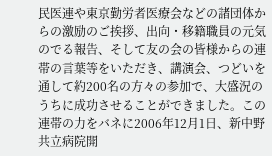民医連や東京勤労者医療会などの諸団体からの激励のご挨拶、出向・移籍職員の元気のでる報告、そして友の会の皆様からの連帯の言葉等をいただき、講演会、つどいを通して約200名の方々の参加で、大盛況のうちに成功させることができました。この連帯の力をバネに2006年12月1日、新中野共立病院開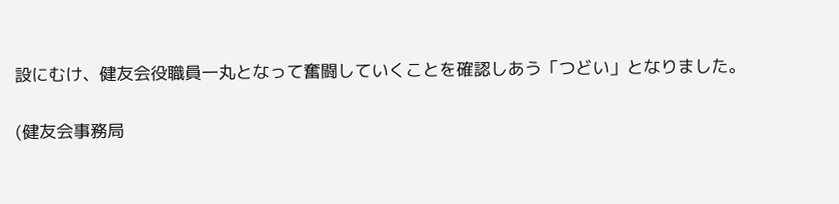設にむけ、健友会役職員一丸となって奮闘していくことを確認しあう「つどい」となりました。

(健友会事務局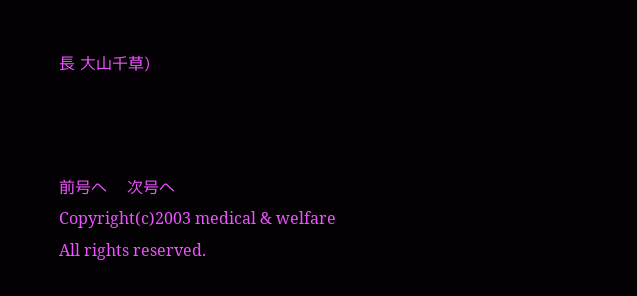長 大山千草)



前号へ    次号へ
Copyright(c)2003 medical & welfare All rights reserved.